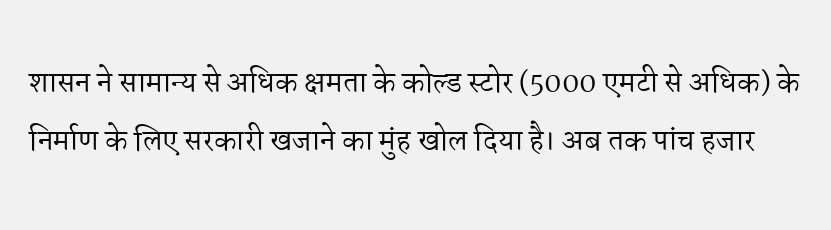शासन ने सामान्य से अधिक क्षमता के कोल्ड स्टोर (5000 एमटी से अधिक) के निर्माण के लिए सरकारी खजाने का मुंह खोल दिया है। अब तक पांच हजार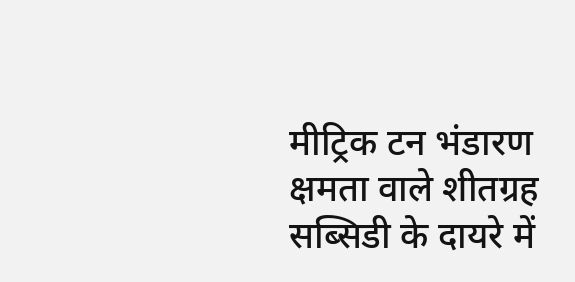मीट्रिक टन भंडारण क्षमता वाले शीतग्रह सब्सिडी के दायरे में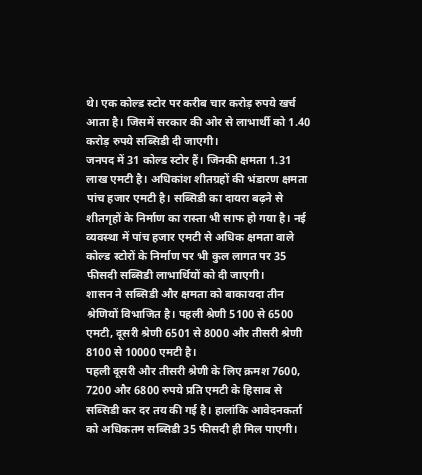थे। एक कोल्ड स्टोर पर करीब चार करोड़ रुपये खर्च आता है। जिसमें सरकार की ओर से लाभार्थी को 1.40 करोड़ रुपये सब्सिडी दी जाएगी।
जनपद में 31 कोल्ड स्टोर हैं। जिनकी क्षमता 1.31 लाख एमटी है। अधिकांश शीतग्रहों की भंडारण क्षमता पांच हजार एमटी है। सब्सिडी का दायरा बढ़ने से शीतगृहों के निर्माण का रास्ता भी साफ हो गया है। नई व्यवस्था में पांच हजार एमटी से अधिक क्षमता वाले कोल्ड स्टोरों के निर्माण पर भी कुल लागत पर 35 फीसदी सब्सिडी लाभार्थियों को दी जाएगी।
शासन ने सब्सिडी और क्षमता को बाकायदा तीन श्रेणियों विभाजित है। पहली श्रेणी 5100 से 6500 एमटी, दूसरी श्रेणी 6501 से 8000 और तीसरी श्रेणी 8100 से 10000 एमटी है।
पहली दूसरी और तीसरी श्रेणी के लिए क्रमश 7600, 7200 और 6800 रुपये प्रति एमटी के हिसाब से सब्सिडी कर दर तय की गई है। हालांकि आवेदनकर्ता को अधिकतम सब्सिडी 35 फीसदी ही मिल पाएगी।